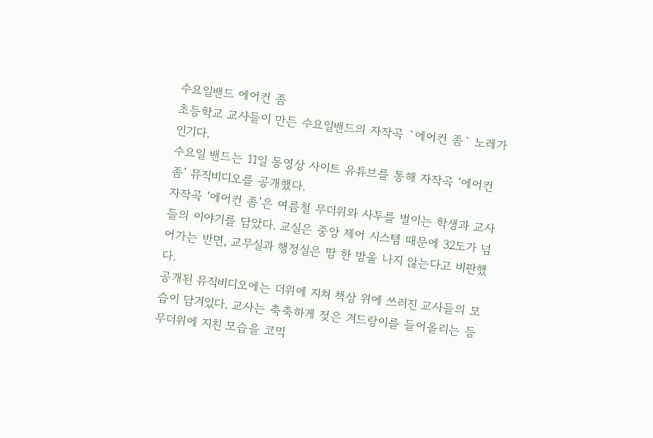수요일밴드 에어컨 좀
초등학교 교사들이 만든 수요일밴드의 자작곡 `에어컨 좀` 노레가 인기다.
수요일 밴드는 11일 동영상 사이트 유튜브를 통해 자작곡 ‘에어컨 좀’ 뮤직비디오를 공개했다.
자작곡 ‘에어컨 좀’은 여름철 무더위와 사투를 벌이는 학생과 교사들의 이야기를 담았다. 교실은 중앙 제어 시스템 때문에 32도가 넘어가는 반면, 교무실과 행정실은 땀 한 방울 나지 않는다고 비판했다.
공개된 뮤직비디오에는 더위에 지쳐 책상 위에 쓰러진 교사들의 모습이 담겨있다. 교사는 축축하게 젖은 겨드랑이를 들어올리는 등 무더위에 지친 모습을 코믹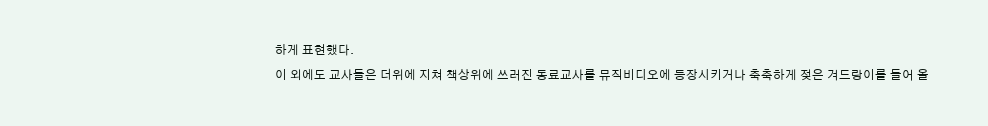하게 표현했다.
이 외에도 교사들은 더위에 지쳐 책상위에 쓰러진 동료교사를 뮤직비디오에 등장시키거나 축축하게 젖은 겨드랑이를 들어 올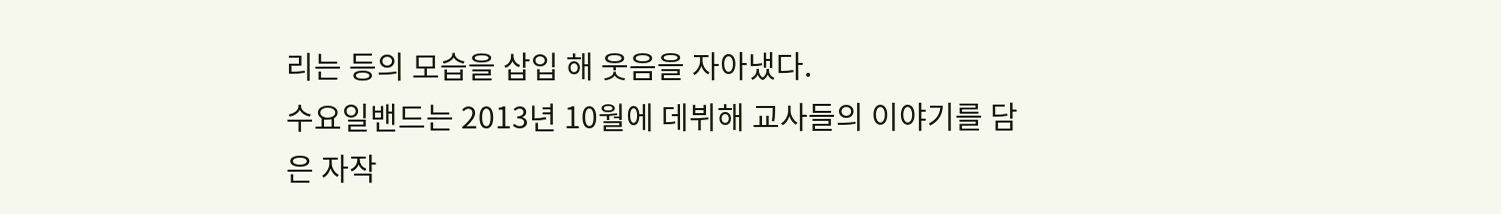리는 등의 모습을 삽입 해 웃음을 자아냈다.
수요일밴드는 2013년 10월에 데뷔해 교사들의 이야기를 담은 자작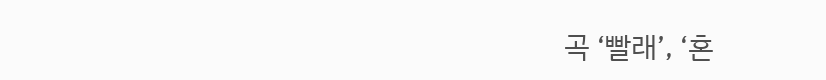곡 ‘빨래’, ‘혼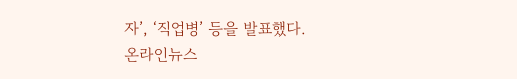자’, ‘직업병’ 등을 발표했다.
온라인뉴스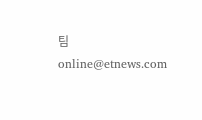팀 online@etnews.com